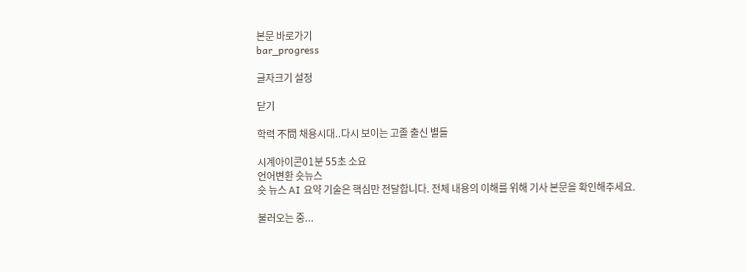본문 바로가기
bar_progress

글자크기 설정

닫기

학력 不問 채용시대..다시 보이는 고졸 출신 별들

시계아이콘01분 55초 소요
언어변환 숏뉴스
숏 뉴스 AI 요약 기술은 핵심만 전달합니다. 전체 내용의 이해를 위해 기사 본문을 확인해주세요.

불러오는 중...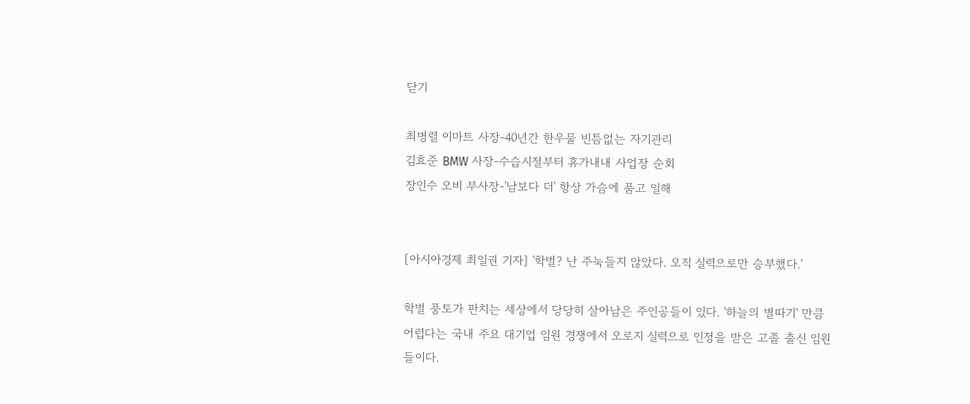닫기

최병렬 이마트 사장-40년간 한우물 빈틈없는 자기관리
김효준 BMW 사장-수습시절부터 휴가내내 사업장 순회
장인수 오비 부사장-'남보다 더' 항상 가슴에 품고 일해


[아시아경제 최일권 기자] '학벌? 난 주눅들지 않았다. 오직 실력으로만 승부했다.'

학벌 풍토가 판치는 세상에서 당당히 살아남은 주인공들이 있다. '하늘의 별따기' 만큼 어렵다는 국내 주요 대기업 임원 경쟁에서 오로지 실력으로 인정을 받은 고졸 출신 임원들이다.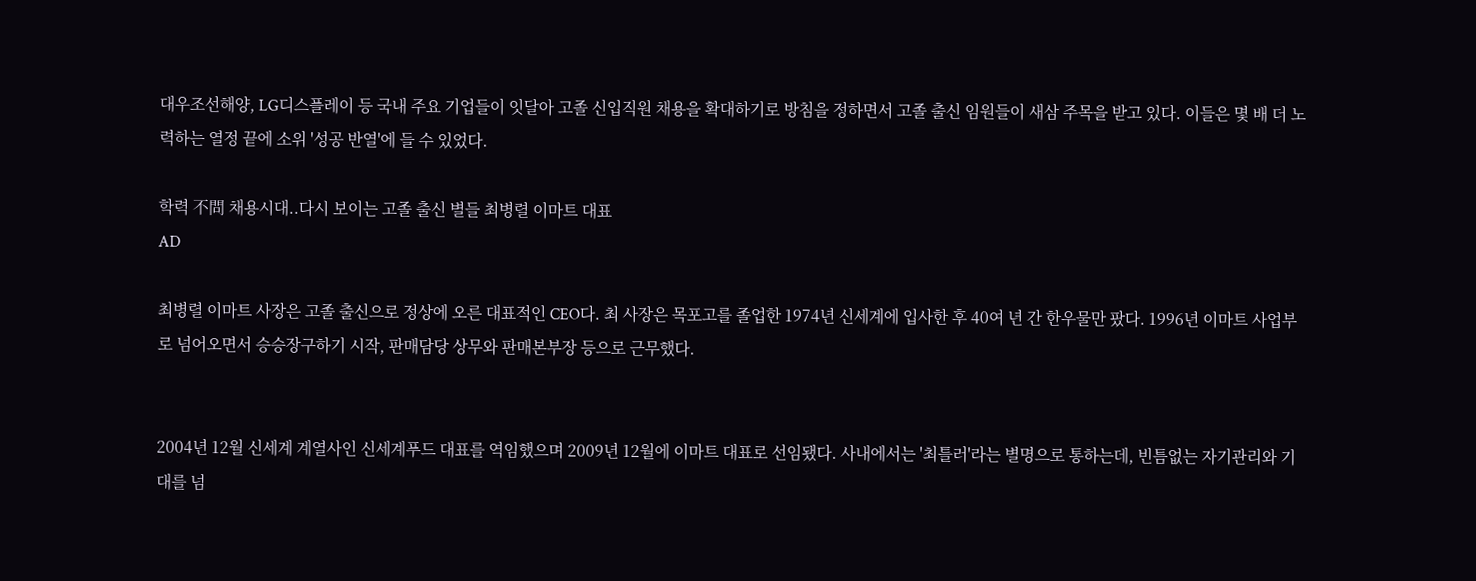대우조선해양, LG디스플레이 등 국내 주요 기업들이 잇달아 고졸 신입직원 채용을 확대하기로 방침을 정하면서 고졸 출신 임원들이 새삼 주목을 받고 있다. 이들은 몇 배 더 노력하는 열정 끝에 소위 '성공 반열'에 들 수 있었다.

학력 不問 채용시대..다시 보이는 고졸 출신 별들 최병렬 이마트 대표
AD

최병렬 이마트 사장은 고졸 출신으로 정상에 오른 대표적인 CEO다. 최 사장은 목포고를 졸업한 1974년 신세계에 입사한 후 40여 년 간 한우물만 팠다. 1996년 이마트 사업부로 넘어오면서 승승장구하기 시작, 판매담당 상무와 판매본부장 등으로 근무했다.


2004년 12월 신세계 계열사인 신세계푸드 대표를 역임했으며 2009년 12월에 이마트 대표로 선임됐다. 사내에서는 '최틀러'라는 별명으로 통하는데, 빈틈없는 자기관리와 기대를 넘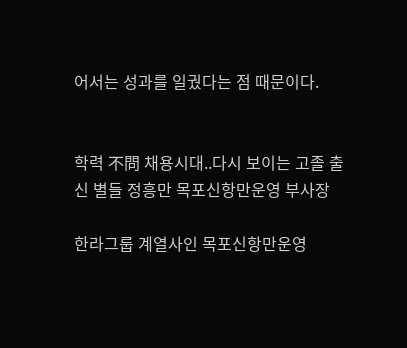어서는 성과를 일궜다는 점 때문이다.


학력 不問 채용시대..다시 보이는 고졸 출신 별들 정흥만 목포신항만운영 부사장

한라그룹 계열사인 목포신항만운영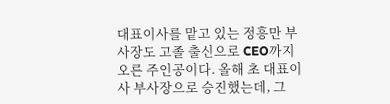대표이사를 맡고 있는 정흥만 부사장도 고졸 출신으로 CEO까지 오른 주인공이다. 올해 초 대표이사 부사장으로 승진했는데, 그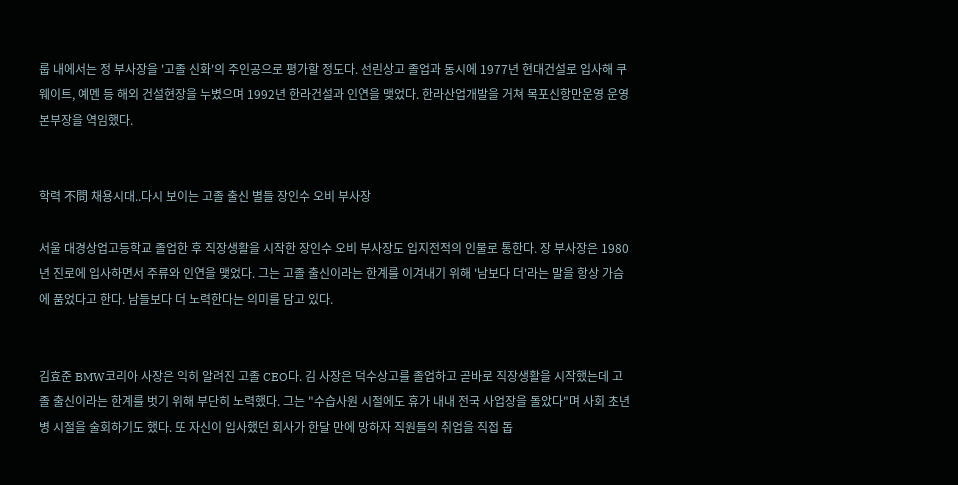룹 내에서는 정 부사장을 '고졸 신화'의 주인공으로 평가할 정도다. 선린상고 졸업과 동시에 1977년 현대건설로 입사해 쿠웨이트, 예멘 등 해외 건설현장을 누볐으며 1992년 한라건설과 인연을 맺었다. 한라산업개발을 거쳐 목포신항만운영 운영본부장을 역임했다.


학력 不問 채용시대..다시 보이는 고졸 출신 별들 장인수 오비 부사장

서울 대경상업고등학교 졸업한 후 직장생활을 시작한 장인수 오비 부사장도 입지전적의 인물로 통한다. 장 부사장은 1980년 진로에 입사하면서 주류와 인연을 맺었다. 그는 고졸 출신이라는 한계를 이겨내기 위해 '남보다 더'라는 말을 항상 가슴에 품었다고 한다. 남들보다 더 노력한다는 의미를 담고 있다.


김효준 BMW코리아 사장은 익히 알려진 고졸 CEO다. 김 사장은 덕수상고를 졸업하고 곧바로 직장생활을 시작했는데 고졸 출신이라는 한계를 벗기 위해 부단히 노력했다. 그는 "수습사원 시절에도 휴가 내내 전국 사업장을 돌았다"며 사회 초년병 시절을 술회하기도 했다. 또 자신이 입사했던 회사가 한달 만에 망하자 직원들의 취업을 직접 돕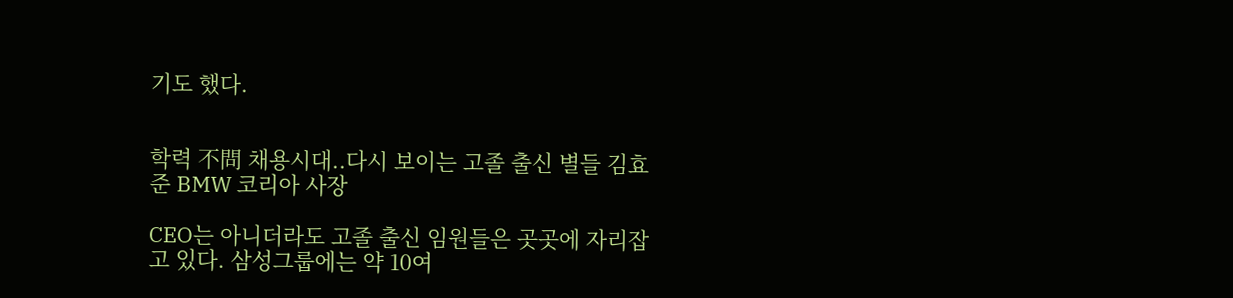기도 했다.


학력 不問 채용시대..다시 보이는 고졸 출신 별들 김효준 BMW 코리아 사장

CEO는 아니더라도 고졸 출신 임원들은 곳곳에 자리잡고 있다. 삼성그룹에는 약 10여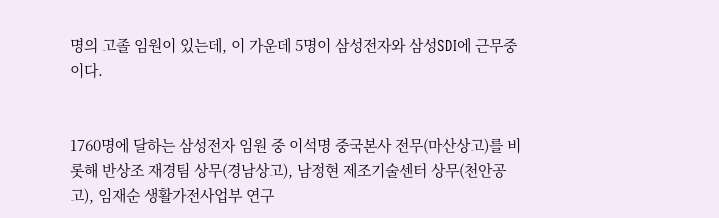명의 고졸 임원이 있는데, 이 가운데 5명이 삼성전자와 삼성SDI에 근무중이다.


1760명에 달하는 삼성전자 임원 중 이석명 중국본사 전무(마산상고)를 비롯해 반상조 재경팀 상무(경남상고), 남정현 제조기술센터 상무(천안공고), 임재순 생활가전사업부 연구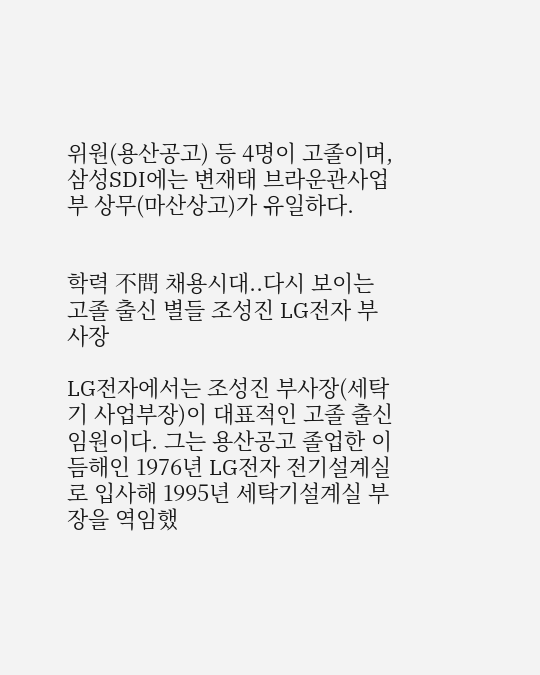위원(용산공고) 등 4명이 고졸이며, 삼성SDI에는 변재태 브라운관사업부 상무(마산상고)가 유일하다.


학력 不問 채용시대..다시 보이는 고졸 출신 별들 조성진 LG전자 부사장

LG전자에서는 조성진 부사장(세탁기 사업부장)이 대표적인 고졸 출신 임원이다. 그는 용산공고 졸업한 이듬해인 1976년 LG전자 전기설계실로 입사해 1995년 세탁기설계실 부장을 역임했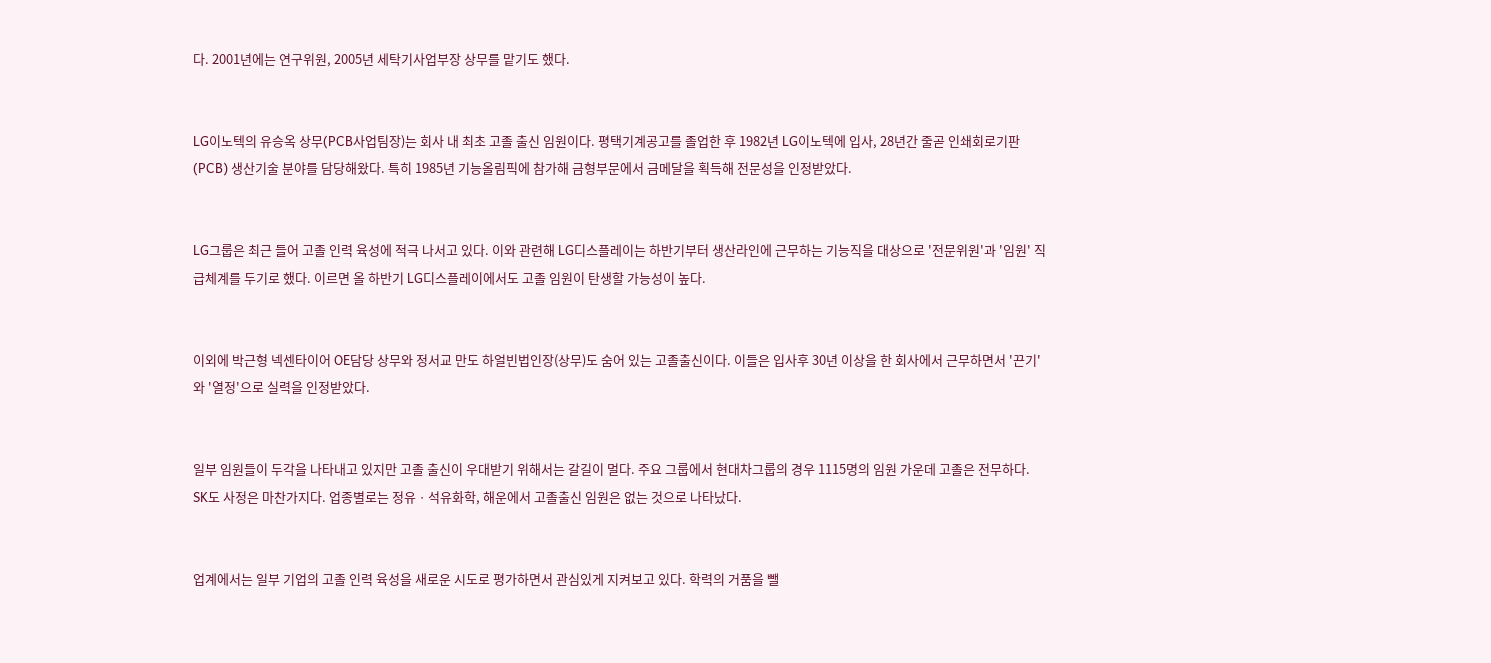다. 2001년에는 연구위원, 2005년 세탁기사업부장 상무를 맡기도 했다.


LG이노텍의 유승옥 상무(PCB사업팀장)는 회사 내 최초 고졸 출신 임원이다. 평택기계공고를 졸업한 후 1982년 LG이노텍에 입사, 28년간 줄곧 인쇄회로기판(PCB) 생산기술 분야를 담당해왔다. 특히 1985년 기능올림픽에 참가해 금형부문에서 금메달을 획득해 전문성을 인정받았다.


LG그룹은 최근 들어 고졸 인력 육성에 적극 나서고 있다. 이와 관련해 LG디스플레이는 하반기부터 생산라인에 근무하는 기능직을 대상으로 '전문위원'과 '임원' 직급체계를 두기로 했다. 이르면 올 하반기 LG디스플레이에서도 고졸 임원이 탄생할 가능성이 높다.


이외에 박근형 넥센타이어 OE담당 상무와 정서교 만도 하얼빈법인장(상무)도 숨어 있는 고졸출신이다. 이들은 입사후 30년 이상을 한 회사에서 근무하면서 '끈기'와 '열정'으로 실력을 인정받았다.


일부 임원들이 두각을 나타내고 있지만 고졸 출신이 우대받기 위해서는 갈길이 멀다. 주요 그룹에서 현대차그룹의 경우 1115명의 임원 가운데 고졸은 전무하다. SK도 사정은 마찬가지다. 업종별로는 정유ㆍ석유화학, 해운에서 고졸출신 임원은 없는 것으로 나타났다.


업계에서는 일부 기업의 고졸 인력 육성을 새로운 시도로 평가하면서 관심있게 지켜보고 있다. 학력의 거품을 뺄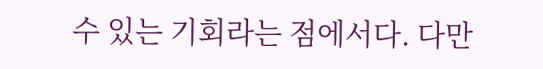수 있는 기회라는 점에서다. 다만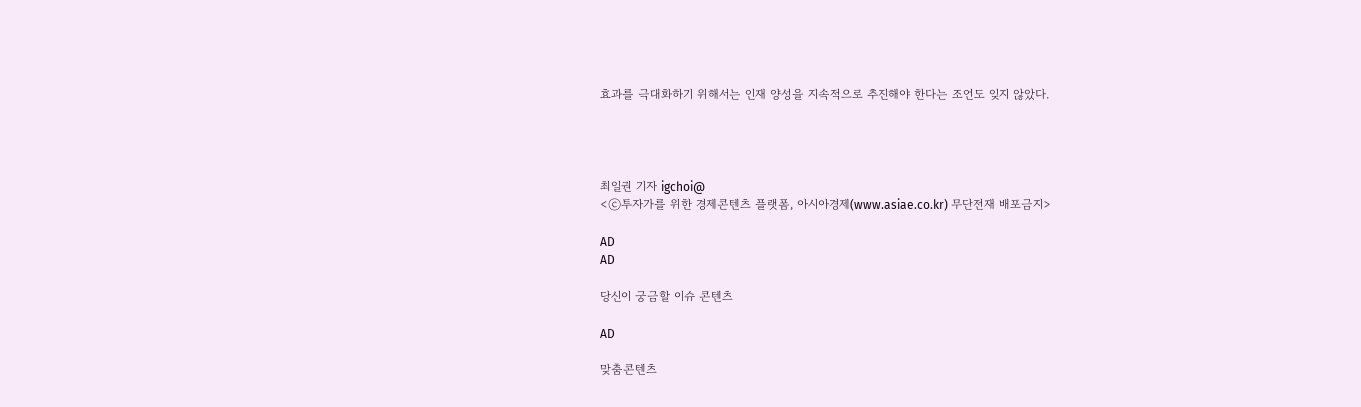효과를 극대화하기 위해서는 인재 양성을 지속적으로 추진해야 한다는 조언도 잊지 않았다.




최일권 기자 igchoi@
<ⓒ투자가를 위한 경제콘텐츠 플랫폼, 아시아경제(www.asiae.co.kr) 무단전재 배포금지>

AD
AD

당신이 궁금할 이슈 콘텐츠

AD

맞춤콘텐츠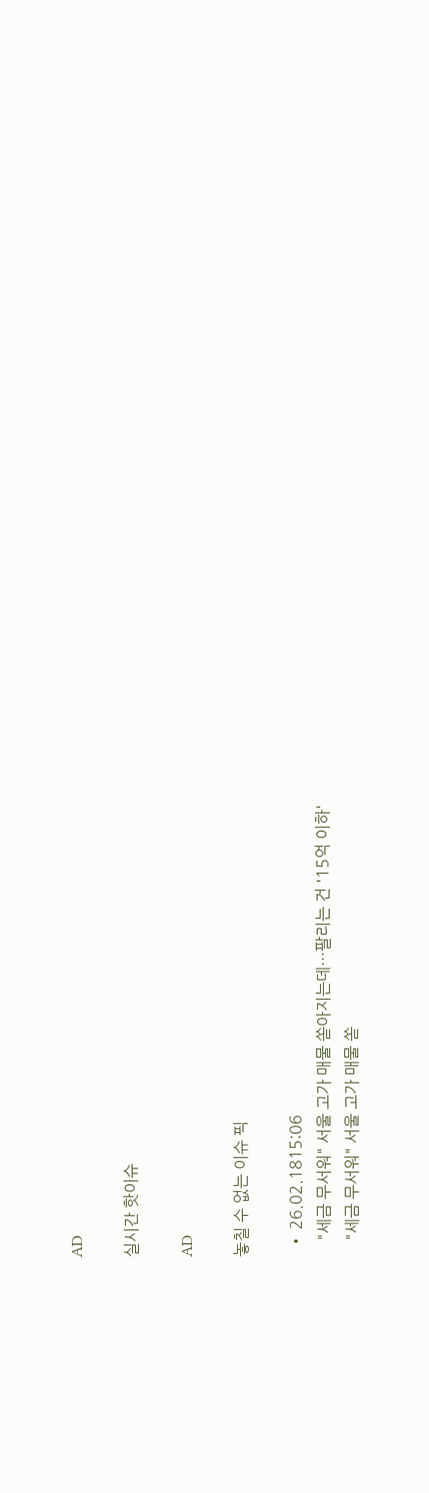AD

실시간 핫이슈

AD

놓칠 수 없는 이슈 픽

  • 26.02.1815:06
    "세금 무서워" 서울 고가 매물 쏟아지는데…팔리는 건 '15억 이하'
    "세금 무서워" 서울 고가 매물 쏟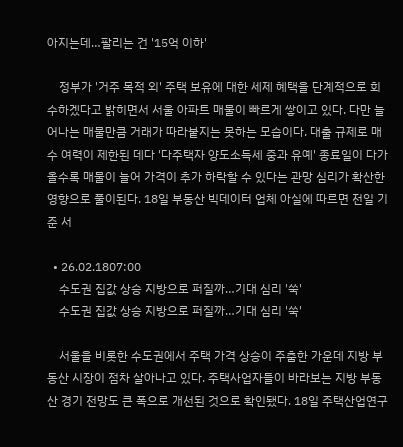아지는데…팔리는 건 '15억 이하'

    정부가 '거주 목적 외' 주택 보유에 대한 세제 혜택을 단계적으로 회수하겠다고 밝히면서 서울 아파트 매물이 빠르게 쌓이고 있다. 다만 늘어나는 매물만큼 거래가 따라붙지는 못하는 모습이다. 대출 규제로 매수 여력이 제한된 데다 '다주택자 양도소득세 중과 유예' 종료일이 다가올수록 매물이 늘어 가격이 추가 하락할 수 있다는 관망 심리가 확산한 영향으로 풀이된다. 18일 부동산 빅데이터 업체 아실에 따르면 전일 기준 서

  • 26.02.1807:00
    수도권 집값 상승 지방으로 퍼질까…기대 심리 '쑥'
    수도권 집값 상승 지방으로 퍼질까…기대 심리 '쑥'

    서울을 비롯한 수도권에서 주택 가격 상승이 주춤한 가운데 지방 부동산 시장이 점차 살아나고 있다. 주택사업자들이 바라보는 지방 부동산 경기 전망도 큰 폭으로 개선된 것으로 확인됐다. 18일 주택산업연구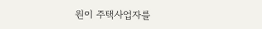원이 주택사업자를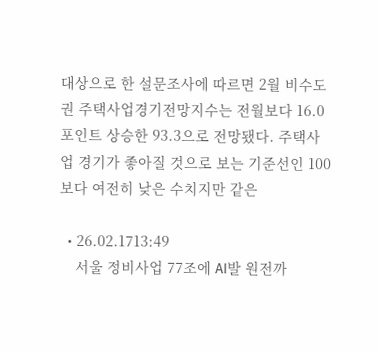대상으로 한 설문조사에 따르면 2월 비수도권 주택사업경기전망지수는 전월보다 16.0포인트 상승한 93.3으로 전망됐다. 주택사업 경기가 좋아질 것으로 보는 기준선인 100보다 여전히 낮은 수치지만 같은

  • 26.02.1713:49
    서울 정비사업 77조에 AI발 원전까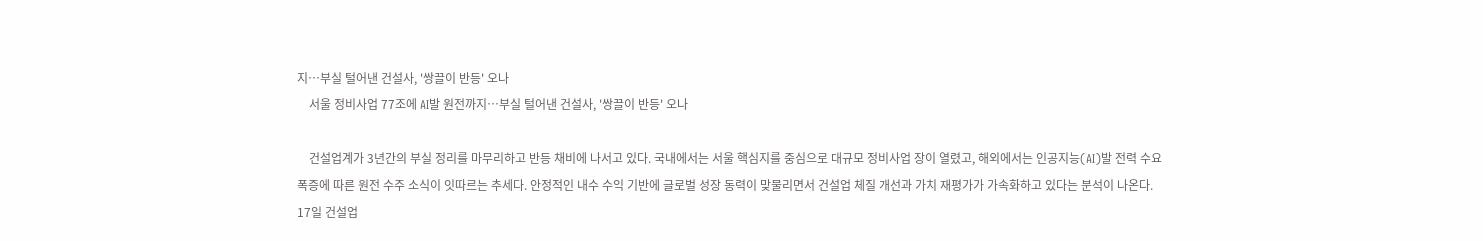지…부실 털어낸 건설사, '쌍끌이 반등' 오나
    서울 정비사업 77조에 AI발 원전까지…부실 털어낸 건설사, '쌍끌이 반등' 오나

    건설업계가 3년간의 부실 정리를 마무리하고 반등 채비에 나서고 있다. 국내에서는 서울 핵심지를 중심으로 대규모 정비사업 장이 열렸고, 해외에서는 인공지능(AI)발 전력 수요 폭증에 따른 원전 수주 소식이 잇따르는 추세다. 안정적인 내수 수익 기반에 글로벌 성장 동력이 맞물리면서 건설업 체질 개선과 가치 재평가가 가속화하고 있다는 분석이 나온다. 17일 건설업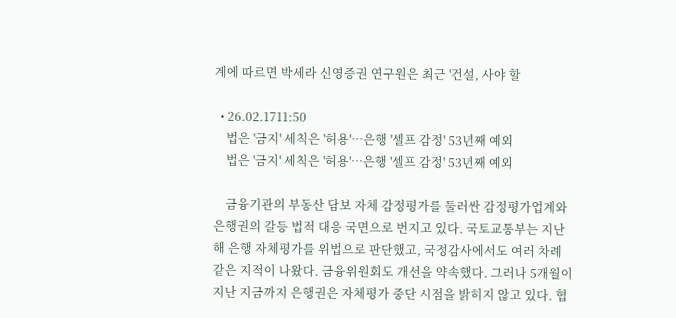계에 따르면 박세라 신영증권 연구원은 최근 '건설, 사야 할

  • 26.02.1711:50
    법은 '금지' 세칙은 '허용'…은행 '셀프 감정' 53년째 예외
    법은 '금지' 세칙은 '허용'…은행 '셀프 감정' 53년째 예외

    금융기관의 부동산 담보 자체 감정평가를 둘러싼 감정평가업계와 은행권의 갈등 법적 대응 국면으로 번지고 있다. 국토교통부는 지난해 은행 자체평가를 위법으로 판단했고, 국정감사에서도 여러 차례 같은 지적이 나왔다. 금융위원회도 개선을 약속했다. 그러나 5개월이 지난 지금까지 은행권은 자체평가 중단 시점을 밝히지 않고 있다. 협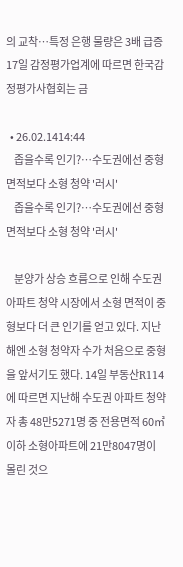의 교착…특정 은행 물량은 3배 급증 17일 감정평가업계에 따르면 한국감정평가사협회는 금

  • 26.02.1414:44
    좁을수록 인기?…수도권에선 중형 면적보다 소형 청약 '러시'
    좁을수록 인기?…수도권에선 중형 면적보다 소형 청약 '러시'

    분양가 상승 흐름으로 인해 수도권 아파트 청약 시장에서 소형 면적이 중형보다 더 큰 인기를 얻고 있다. 지난해엔 소형 청약자 수가 처음으로 중형을 앞서기도 했다. 14일 부동산R114에 따르면 지난해 수도권 아파트 청약자 총 48만5271명 중 전용면적 60㎡ 이하 소형아파트에 21만8047명이 몰린 것으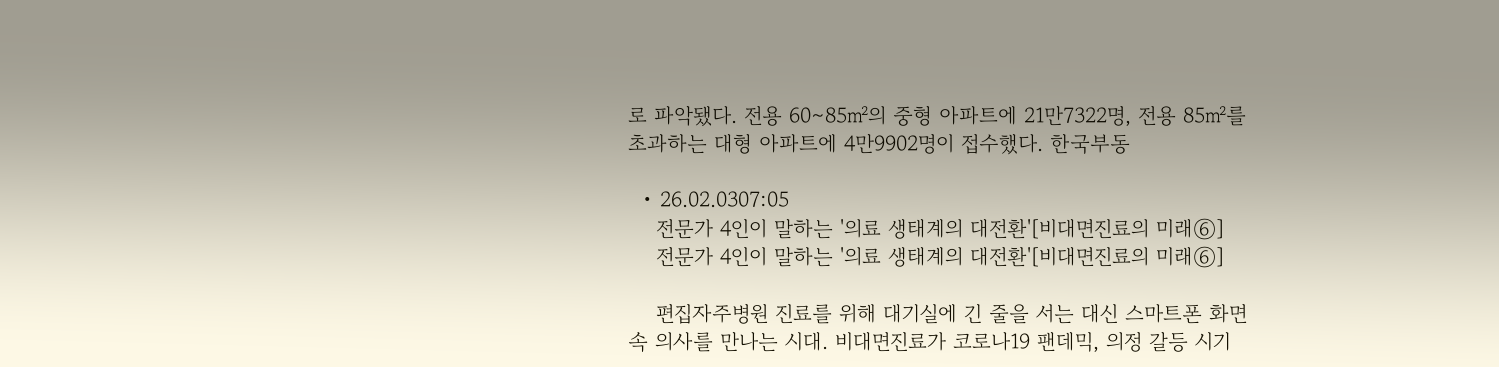로 파악됐다. 전용 60∼85㎡의 중형 아파트에 21만7322명, 전용 85㎡를 초과하는 대형 아파트에 4만9902명이 접수했다. 한국부동

  • 26.02.0307:05
    전문가 4인이 말하는 '의료 생태계의 대전환'[비대면진료의 미래⑥]
    전문가 4인이 말하는 '의료 생태계의 대전환'[비대면진료의 미래⑥]

    편집자주병원 진료를 위해 대기실에 긴 줄을 서는 대신 스마트폰 화면 속 의사를 만나는 시대. 비대면진료가 코로나19 팬데믹, 의정 갈등 시기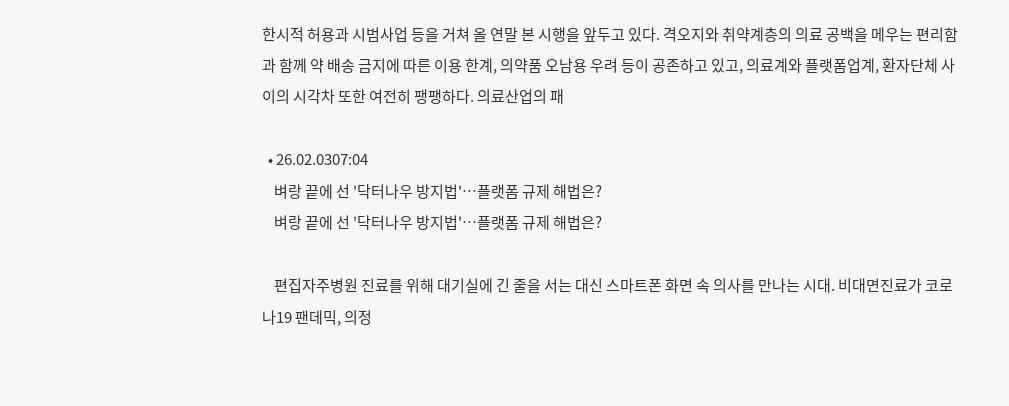한시적 허용과 시범사업 등을 거쳐 올 연말 본 시행을 앞두고 있다. 격오지와 취약계층의 의료 공백을 메우는 편리함과 함께 약 배송 금지에 따른 이용 한계, 의약품 오남용 우려 등이 공존하고 있고, 의료계와 플랫폼업계, 환자단체 사이의 시각차 또한 여전히 팽팽하다. 의료산업의 패

  • 26.02.0307:04
    벼랑 끝에 선 '닥터나우 방지법'…플랫폼 규제 해법은?
    벼랑 끝에 선 '닥터나우 방지법'…플랫폼 규제 해법은?

    편집자주병원 진료를 위해 대기실에 긴 줄을 서는 대신 스마트폰 화면 속 의사를 만나는 시대. 비대면진료가 코로나19 팬데믹, 의정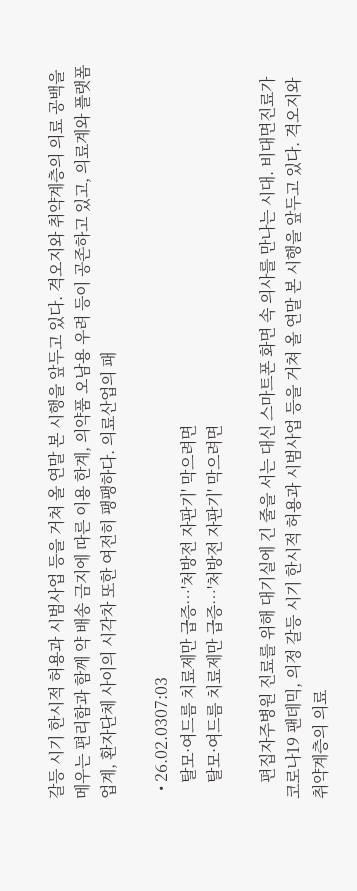갈등 시기 한시적 허용과 시범사업 등을 거쳐 올 연말 본 시행을 앞두고 있다. 격오지와 취약계층의 의료 공백을 메우는 편리함과 함께 약 배송 금지에 따른 이용 한계, 의약품 오남용 우려 등이 공존하고 있고, 의료계와 플랫폼업계, 환자단체 사이의 시각차 또한 여전히 팽팽하다. 의료산업의 패

  • 26.02.0307:03
    탈모·여드름 치료제만 급증…'처방전 자판기' 막으려면
    탈모·여드름 치료제만 급증…'처방전 자판기' 막으려면

    편집자주병원 진료를 위해 대기실에 긴 줄을 서는 대신 스마트폰 화면 속 의사를 만나는 시대. 비대면진료가 코로나19 팬데믹, 의정 갈등 시기 한시적 허용과 시범사업 등을 거쳐 올 연말 본 시행을 앞두고 있다. 격오지와 취약계층의 의료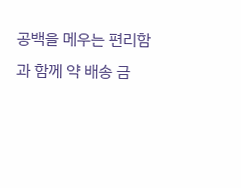공백을 메우는 편리함과 함께 약 배송 금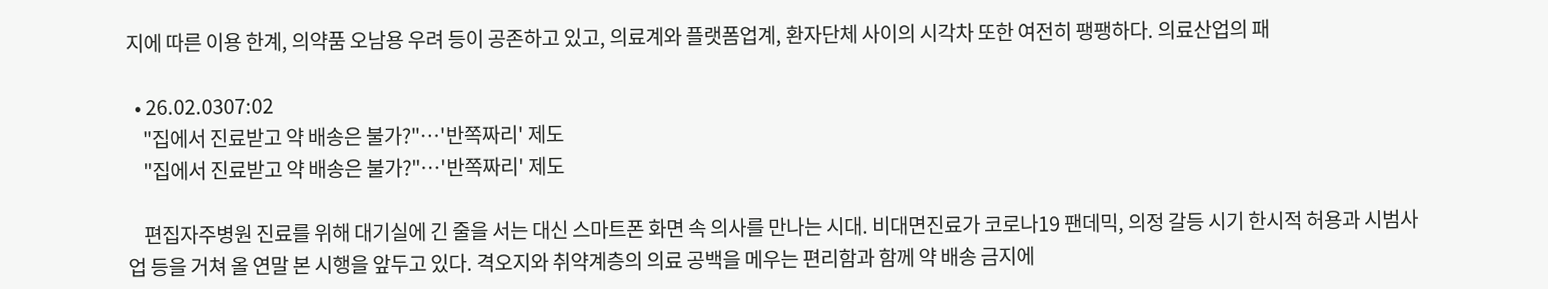지에 따른 이용 한계, 의약품 오남용 우려 등이 공존하고 있고, 의료계와 플랫폼업계, 환자단체 사이의 시각차 또한 여전히 팽팽하다. 의료산업의 패

  • 26.02.0307:02
    "집에서 진료받고 약 배송은 불가?"…'반쪽짜리' 제도
    "집에서 진료받고 약 배송은 불가?"…'반쪽짜리' 제도

    편집자주병원 진료를 위해 대기실에 긴 줄을 서는 대신 스마트폰 화면 속 의사를 만나는 시대. 비대면진료가 코로나19 팬데믹, 의정 갈등 시기 한시적 허용과 시범사업 등을 거쳐 올 연말 본 시행을 앞두고 있다. 격오지와 취약계층의 의료 공백을 메우는 편리함과 함께 약 배송 금지에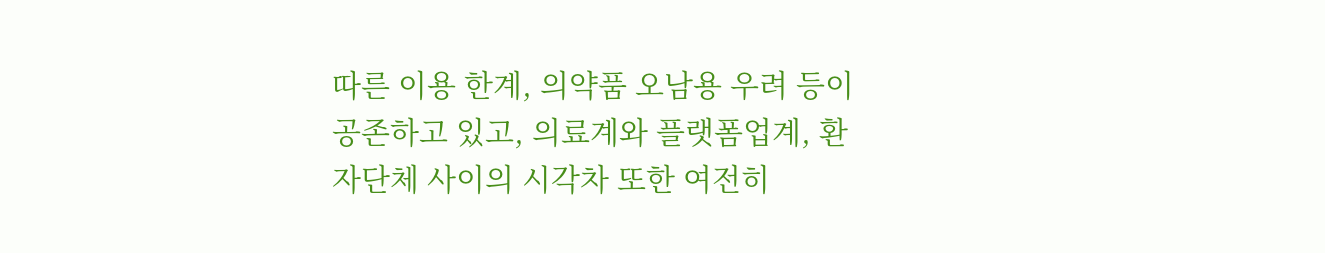따른 이용 한계, 의약품 오남용 우려 등이 공존하고 있고, 의료계와 플랫폼업계, 환자단체 사이의 시각차 또한 여전히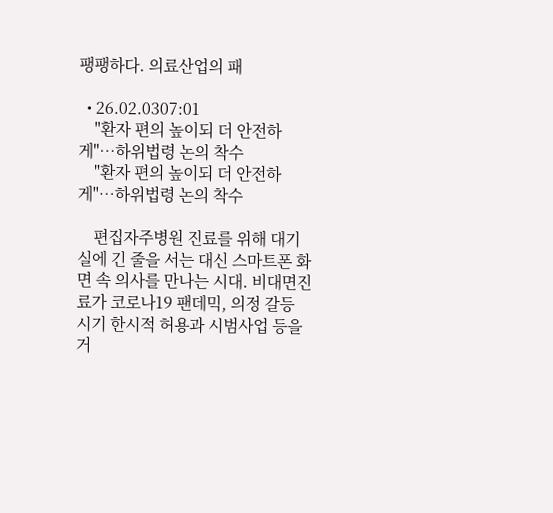팽팽하다. 의료산업의 패

  • 26.02.0307:01
    "환자 편의 높이되 더 안전하게"…하위법령 논의 착수
    "환자 편의 높이되 더 안전하게"…하위법령 논의 착수

    편집자주병원 진료를 위해 대기실에 긴 줄을 서는 대신 스마트폰 화면 속 의사를 만나는 시대. 비대면진료가 코로나19 팬데믹, 의정 갈등 시기 한시적 허용과 시범사업 등을 거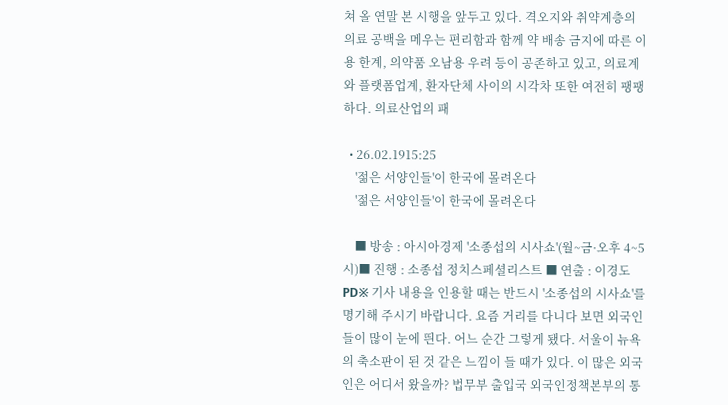쳐 올 연말 본 시행을 앞두고 있다. 격오지와 취약계층의 의료 공백을 메우는 편리함과 함께 약 배송 금지에 따른 이용 한계, 의약품 오남용 우려 등이 공존하고 있고, 의료계와 플랫폼업계, 환자단체 사이의 시각차 또한 여전히 팽팽하다. 의료산업의 패

  • 26.02.1915:25
    '젊은 서양인들'이 한국에 몰려온다
    '젊은 서양인들'이 한국에 몰려온다

    ■ 방송 : 아시아경제 '소종섭의 시사쇼'(월~금·오후 4~5시)■ 진행 : 소종섭 정치스페셜리스트 ■ 연출 : 이경도 PD※ 기사 내용을 인용할 때는 반드시 '소종섭의 시사쇼'를 명기해 주시기 바랍니다. 요즘 거리를 다니다 보면 외국인들이 많이 눈에 띈다. 어느 순간 그렇게 됐다. 서울이 뉴욕의 축소판이 된 것 같은 느낌이 들 때가 있다. 이 많은 외국인은 어디서 왔을까? 법무부 출입국 외국인정책본부의 통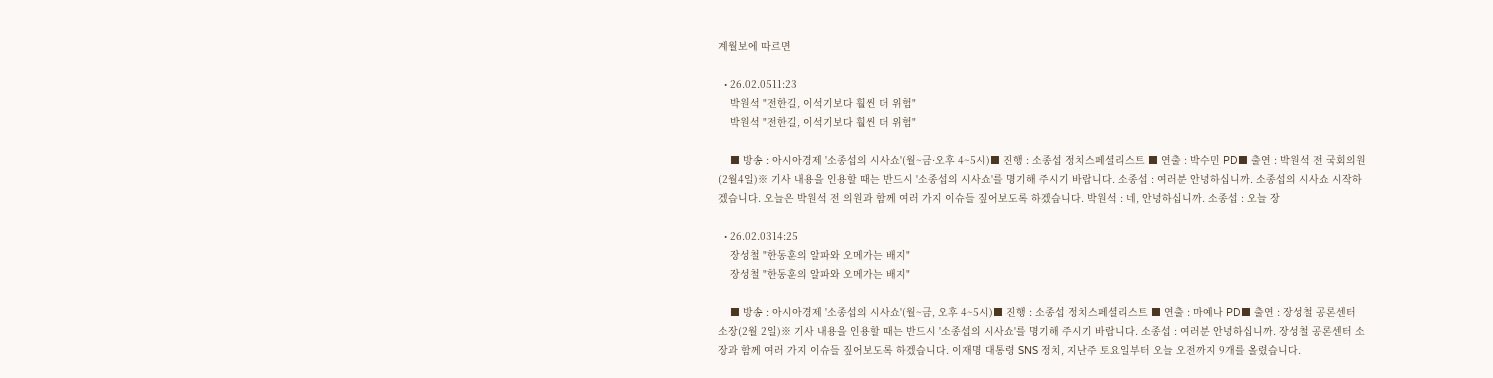계월보에 따르면

  • 26.02.0511:23
    박원석 "전한길, 이석기보다 훨씬 더 위험"
    박원석 "전한길, 이석기보다 훨씬 더 위험"

    ■ 방송 : 아시아경제 '소종섭의 시사쇼'(월~금·오후 4~5시)■ 진행 : 소종섭 정치스페셜리스트 ■ 연출 : 박수민 PD■ 출연 : 박원석 전 국회의원(2월4일)※ 기사 내용을 인용할 때는 반드시 '소종섭의 시사쇼'를 명기해 주시기 바랍니다. 소종섭 : 여러분 안녕하십니까. 소종섭의 시사쇼 시작하겠습니다. 오늘은 박원석 전 의원과 함께 여러 가지 이슈들 짚어보도록 하겠습니다. 박원석 : 네, 안녕하십니까. 소종섭 : 오늘 장

  • 26.02.0314:25
    장성철 "한동훈의 알파와 오메가는 배지"
    장성철 "한동훈의 알파와 오메가는 배지"

    ■ 방송 : 아시아경제 '소종섭의 시사쇼'(월~금, 오후 4~5시)■ 진행 : 소종섭 정치스페셜리스트 ■ 연출 : 마예나 PD■ 출연 : 장성철 공론센터 소장(2월 2일)※ 기사 내용을 인용할 때는 반드시 '소종섭의 시사쇼'를 명기해 주시기 바랍니다. 소종섭 : 여러분 안녕하십니까. 장성철 공론센터 소장과 함께 여러 가지 이슈들 짚어보도록 하겠습니다. 이재명 대통령 SNS 정치, 지난주 토요일부터 오늘 오전까지 9개를 올렸습니다.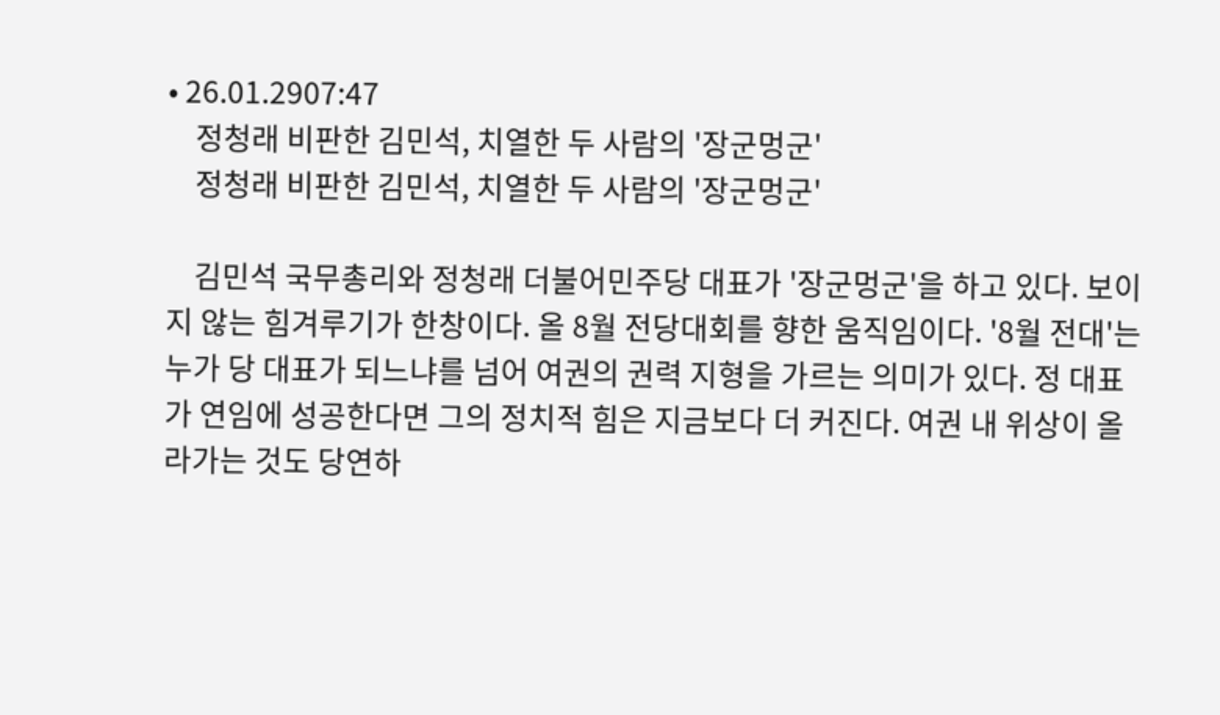• 26.01.2907:47
    정청래 비판한 김민석, 치열한 두 사람의 '장군멍군'
    정청래 비판한 김민석, 치열한 두 사람의 '장군멍군'

    김민석 국무총리와 정청래 더불어민주당 대표가 '장군멍군'을 하고 있다. 보이지 않는 힘겨루기가 한창이다. 올 8월 전당대회를 향한 움직임이다. '8월 전대'는 누가 당 대표가 되느냐를 넘어 여권의 권력 지형을 가르는 의미가 있다. 정 대표가 연임에 성공한다면 그의 정치적 힘은 지금보다 더 커진다. 여권 내 위상이 올라가는 것도 당연하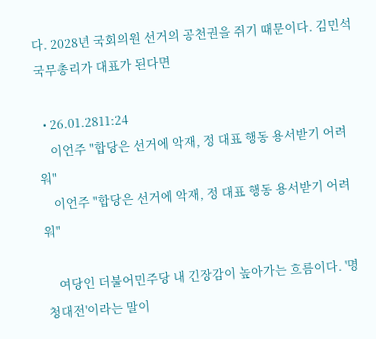다. 2028년 국회의원 선거의 공천권을 쥐기 때문이다. 김민석 국무총리가 대표가 된다면

  • 26.01.2811:24
    이언주 "합당은 선거에 악재, 정 대표 행동 용서받기 어려워"
    이언주 "합당은 선거에 악재, 정 대표 행동 용서받기 어려워"

    여당인 더불어민주당 내 긴장감이 높아가는 흐름이다. '명청대전'이라는 말이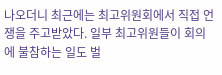나오더니 최근에는 최고위원회에서 직접 언쟁을 주고받았다. 일부 최고위원들이 회의에 불참하는 일도 벌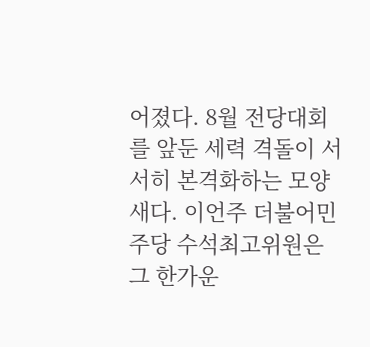어졌다. 8월 전당대회를 앞둔 세력 격돌이 서서히 본격화하는 모양새다. 이언주 더불어민주당 수석최고위원은 그 한가운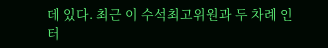데 있다. 최근 이 수석최고위원과 두 차례 인터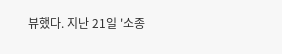뷰했다. 지난 21일 '소종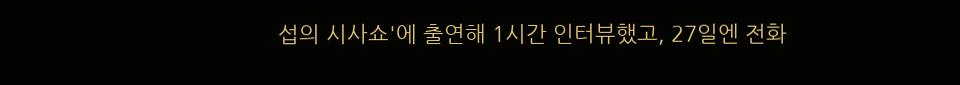섭의 시사쇼'에 출연해 1시간 인터뷰했고, 27일엔 전화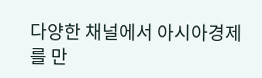다양한 채널에서 아시아경제를 만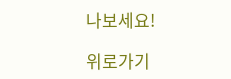나보세요!

위로가기